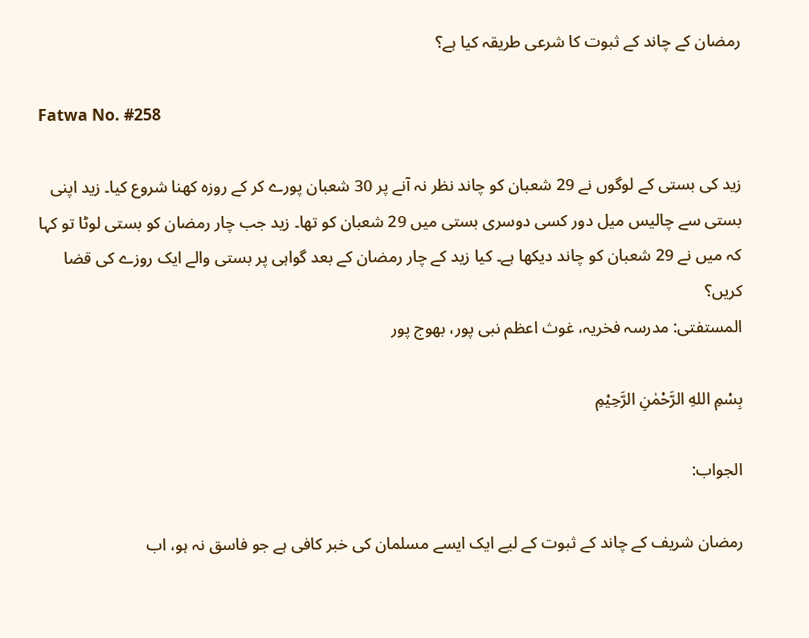رمضان کے چاند کے ثبوت کا شرعی طریقہ کیا ہے؟

Fatwa No. #258

زید کی بستی کے لوگوں نے 29 شعبان کو چاند نظر نہ آنے پر 30 شعبان پورے کر کے روزہ کھنا شروع کیا۔ زید اپنی بستی سے چالیس میل دور کسی دوسری بستی میں 29 شعبان کو تھا۔ زید جب چار رمضان کو بستی لوٹا تو کہا کہ میں نے 29 شعبان کو چاند دیکھا ہے۔ کیا زید کے چار رمضان کے بعد گواہی پر بستی والے ایک روزے کی قضا کریں؟
المستفتی: مدرسہ فخریہ، غوث اعظم نبی پور، بھوج پور

بِسْمِ اللهِ الرَّحْمٰنِ الرَّحِیْمِ

الجواب:

رمضان شریف کے چاند کے ثبوت کے لیے ایک ایسے مسلمان کی خبر کافی ہے جو فاسق نہ ہو، اب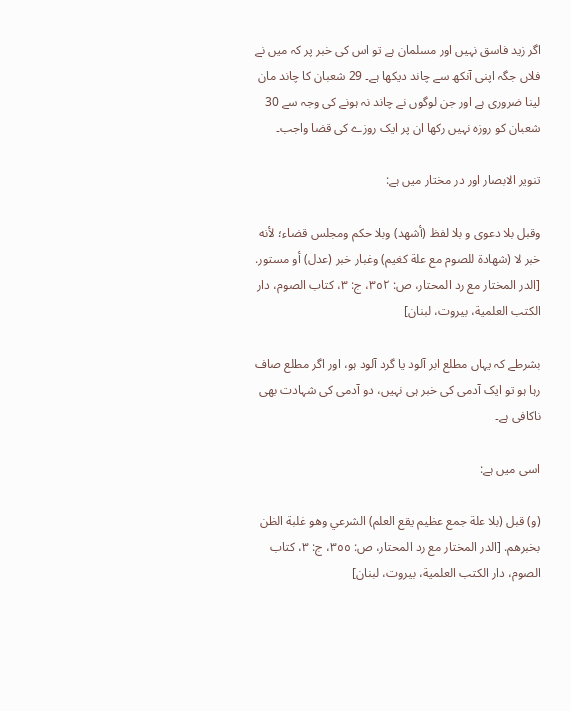اگر زید فاسق نہیں اور مسلمان ہے تو اس کی خبر پر کہ میں نے فلاں جگہ اپنی آنکھ سے چاند دیکھا ہے۔ 29 شعبان کا چاند مان لینا ضروری ہے اور جن لوگوں نے چاند نہ ہونے کی وجہ سے 30 شعبان کو روزہ نہیں رکھا ان پر ایک روزے کی قضا واجب۔

تنویر الابصار اور در مختار میں ہے:

وقبل بلا دعوى و بلا لفظ (أشهد) وبلا حكم ومجلس قضاء؛ لأنه خبر لا (شهادة للصوم مع علة كغيم) وغبار خبر (عدل) أو مستور. [الدر المختار مع رد المحتار، ص: ٣٥٢، ج: ٣، کتاب الصوم، دار الكتب العلمية، بيروت، لبنان]

بشرطے کہ یہاں مطلع ابر آلود یا گرد آلود ہو، اور اگر مطلع صاف رہا ہو تو ایک آدمی کی خبر ہی نہیں، دو آدمی کی شہادت بھی ناکافی ہے۔

اسی میں ہے:

(و) قبل (بلا علة جمع عظيم يقع العلم) الشرعي وهو غلبة الظن بخبرهم. [الدر المختار مع رد المحتار، ص: ٣٥٥، ج: ٣، کتاب الصوم، دار الكتب العلمية، بيروت، لبنان]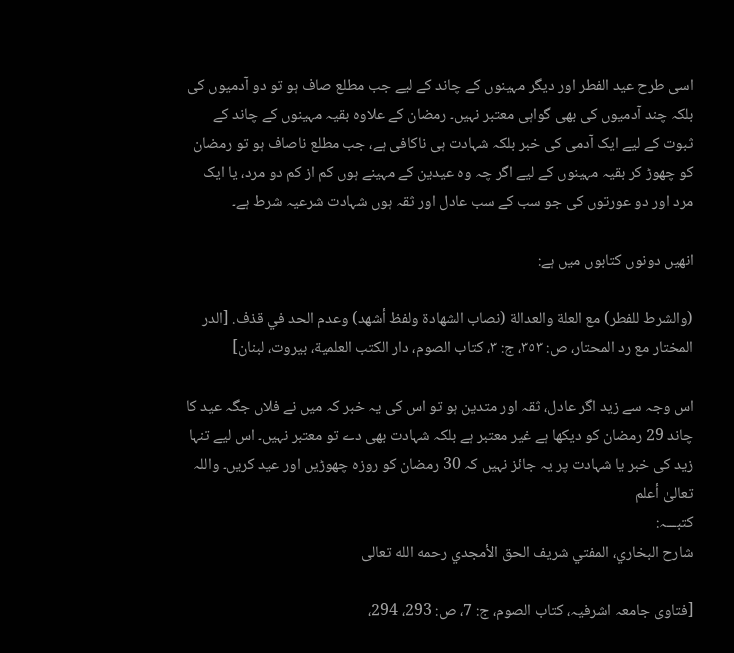اسی طرح عید الفطر اور دیگر مہینوں کے چاند کے لیے جب مطلع صاف ہو تو دو آدمیوں کی بلکہ چند آدمیوں کی بھی گواہی معتبر نہیں۔ رمضان کے علاوہ بقیہ مہینوں کے چاند کے ثبوت کے لیے ایک آدمی کی خبر بلکہ شہادت ہی ناکافی ہے، جب مطلع ناصاف ہو تو رمضان کو چھوڑ کر بقیہ مہینوں کے لیے اگر چہ وہ عیدین کے مہینے ہوں کم از کم دو مرد، یا ایک مرد اور دو عورتوں کی جو سب کے سب عادل اور ثقہ ہوں شہادت شرعیہ شرط ہے۔

انھیں دونوں کتابوں میں ہے:

(والشرط للفطر) مع العلة والعدالة (نصاب الشهادة ولفظ أشهد) وعدم الحد في قذف. [الدر المختار مع رد المحتار، ص: ٣٥٣، ج: ٣، کتاب الصوم، دار الكتب العلمية، بيروت، لبنان]

اس وجہ سے زید اگر عادل، ثقہ اور متدین ہو تو اس کی یہ خبر کہ میں نے فلاں جگہ عید کا چاند 29 رمضان کو دیکھا ہے غیر معتبر ہے بلکہ شہادت بھی دے تو معتبر نہیں۔ اس لیے تنہا زید کی خبر یا شہادت پر یہ جائز نہیں کہ 30 رمضان کو روزہ چھوڑیں اور عید کریں۔ واللہ تعالیٰ أعلم
کتبـــہ:
شارح البخاري، المفتي شريف الحق الأمجدي رحمه الله تعالى

[فتاوی جامعہ اشرفیہ، کتاب الصوم، ج: 7، ص: 293، 294،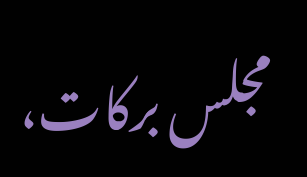مجلس برکات،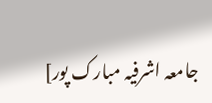جامعہ اشرفیہ مبارک پور]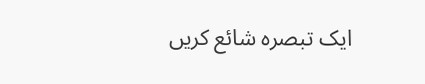ایک تبصرہ شائع کریں